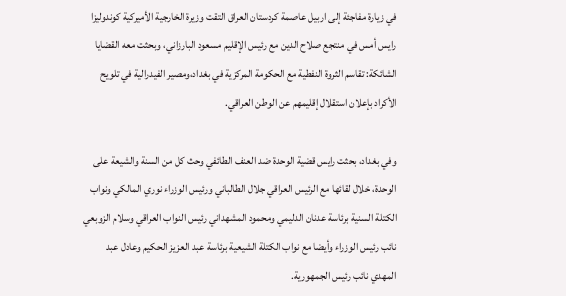في زيارة مفاجئة إلى اربيل عاصمة كردستان العراق التقت وزيرة الخارجية الأميركية كوندوليزا رايس أمس في منتجع صلاح الدين مع رئيس الإقليم مسعود البارزاني، وبحثت معه القضايا الشائكة: تقاسم الثروة النفطية مع الحكومة المركزية في بغداد،ومصير الفيدرالية في تلويح الأكراد بإعلان استقلال إقليمهم عن الوطن العراقي.

وفي بغداد، بحثت رايس قضية الوحدة ضد العنف الطائفي وحث كل من السنة والشيعة على الوحدة، خلال لقائها مع الرئيس العراقي جلال الطالباني ورئيس الوزراء نوري المالكي ونواب الكتلة السنية برئاسة عدنان الدليمي ومحمود المشهداني رئيس النواب العراقي وسلام الزوبعي نائب رئيس الوزراء وأيضا مع نواب الكتلة الشيعية برئاسة عبد العزيز الحكيم وعادل عبد المهدي نائب رئيس الجمهورية.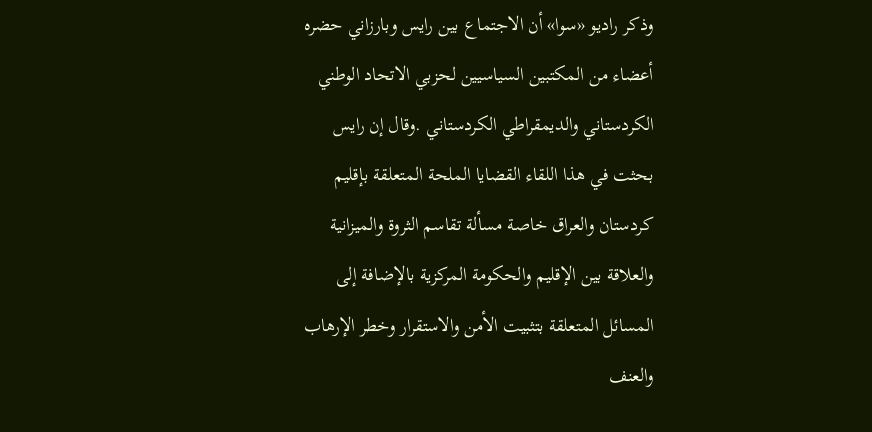وذكر راديو «سوا» أن الاجتماع بين رايس وبارزاني حضره أعضاء من المكتبين السياسيين لحزبي الاتحاد الوطني الكردستاني والديمقراطي الكردستاني .وقال إن رايس بحثت في هذا اللقاء القضايا الملحة المتعلقة بإقليم كردستان والعراق خاصة مسألة تقاسم الثروة والميزانية والعلاقة بين الإقليم والحكومة المركزية بالإضافة إلى المسائل المتعلقة بتثبيت الأمن والاستقرار وخطر الإرهاب والعنف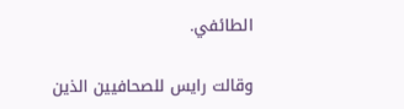الطائفي.

وقالت رايس للصحافيين الذين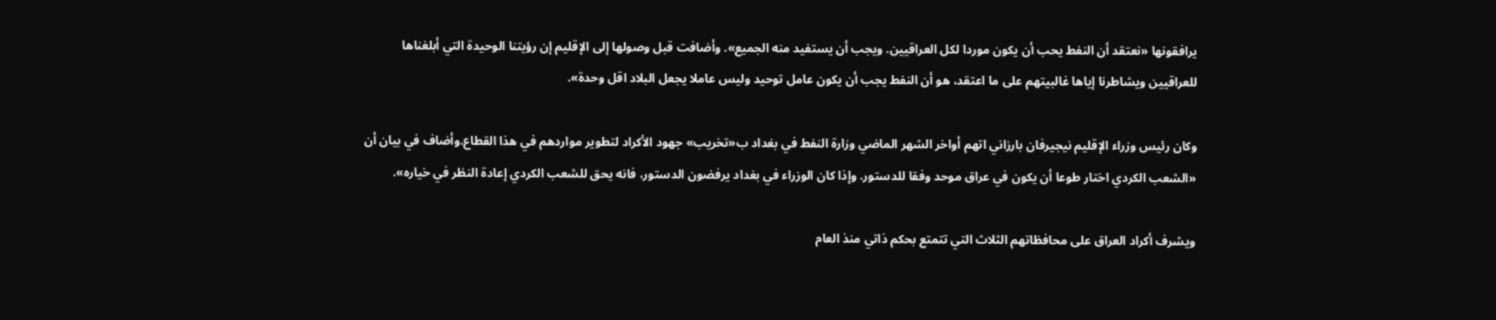يرافقونها «نعتقد أن النفط يحب أن يكون موردا لكل العراقيين. ويجب أن يستفيد منه الجميع». وأضافت قبل وصولها إلى الإقليم إن رؤيتنا الوحيدة التي أبلغناها للعراقيين ويشاطرنا إياها غالبيتهم على ما اعتقد، هو أن النفط يجب أن يكون عامل توحيد وليس عاملا يجعل البلاد اقل وحدة».

وكان رئيس وزراء الإقليم نيجيرفان بارزاني اتهم أواخر الشهر الماضي وزارة النفط في بغداد ب«تخريب» جهود الأكراد لتطوير مواردهم في هذا القطاع.وأضاف في بيان أن «الشعب الكردي اختار طوعا أن يكون في عراق موحد وفقا للدستور. وإذا كان الوزراء في بغداد يرفضون الدستور، فانه يحق للشعب الكردي إعادة النظر في خياره».

ويشرف أكراد العراق على محافظاتهم الثلاث التي تتمتع بحكم ذاتي منذ العام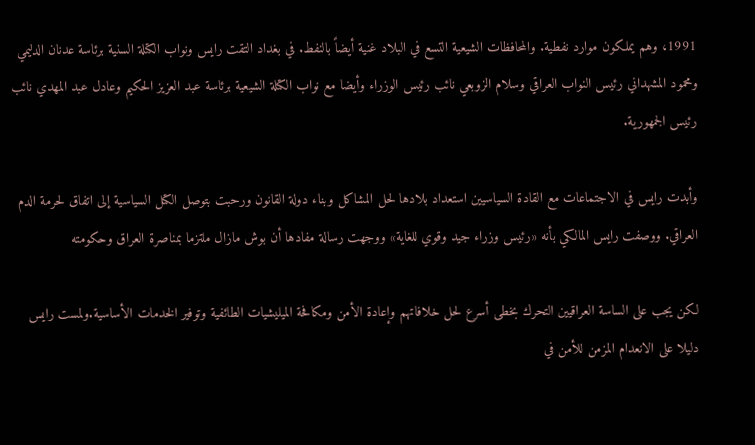1991، وهم يملكون موارد نفطية. والمحافظات الشيعية التسع في البلاد غنية أيضاً بالنفط. في بغداد التقت رايس ونواب الكتلة السنية برئاسة عدنان الدليمي ومحمود المشهداني رئيس النواب العراقي وسلام الزوبعي نائب رئيس الوزراء وأيضا مع نواب الكتلة الشيعية برئاسة عبد العزيز الحكيم وعادل عبد المهدي نائب رئيس الجمهورية.

وأبدت رايس في الاجتماعات مع القادة السياسيين استعداد بلادها لحل المشاكل وبناء دولة القانون ورحبت بتوصل الكتل السياسية إلى اتفاق لحرمة الدم العراقي. ووصفت رايس المالكي بأنه «رئيس وزراء جيد وقوي للغاية» ووجهت رسالة مفادها أن بوش مازال ملتزما بمناصرة العراق وحكومته

لكن يجب على الساسة العراقيين التحرك بخطى أسرع لحل خلافاتهم وإعادة الأمن ومكافحة الميليشيات الطائفية وتوفير الخدمات الأساسية.ولمست رايس دليلا على الانعدام المزمن للأمن في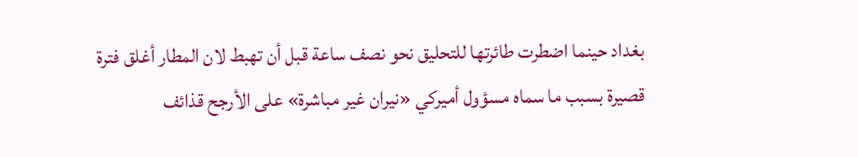بغداد حينما اضطرت طائرتها للتحليق نحو نصف ساعة قبل أن تهبط لان المطار أغلق فترة قصيرة بسبب ما سماه مسؤول أميركي «نيران غير مباشرة» على الأرجح قذائف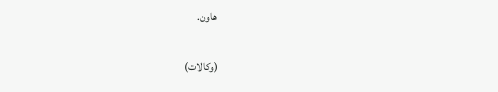هاون.

(وكالات)